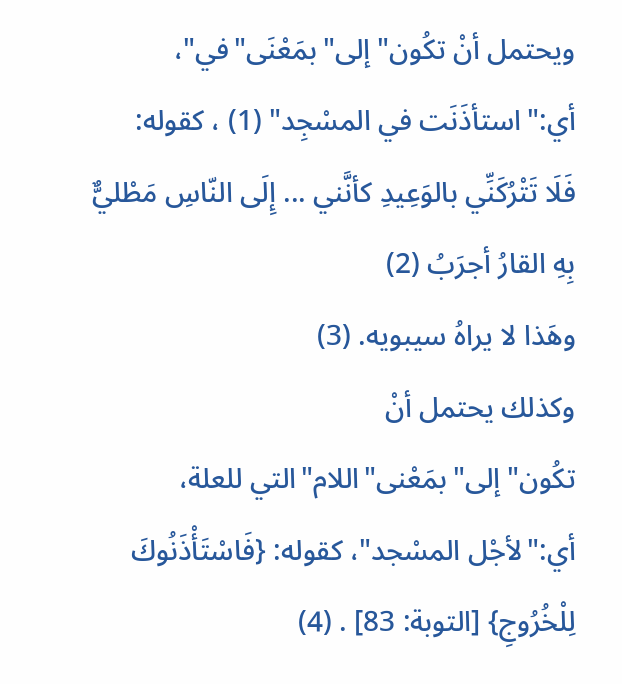ويحتمل أنْ تكُون"إلى"بمَعْنَى"في"، أي:"استأذَنَت في المسْجِد" (1) ، كقوله:
فَلَا تَتْرُكَنِّي بالوَعِيدِ كأنَّني ... إِلَى النّاسِ مَطْليٌّ بِهِ القارُ أجرَبُ (2)
وهَذا لا يراهُ سيبويه. (3)
وكذلك يحتمل أنْ تكُون"إلى"بمَعْنى"اللام"التي للعلة، أي:"لأجْل المسْجد"، كقوله: {فَاسْتَأْذَنُوكَ لِلْخُرُوجِ} [التوبة: 83] . (4)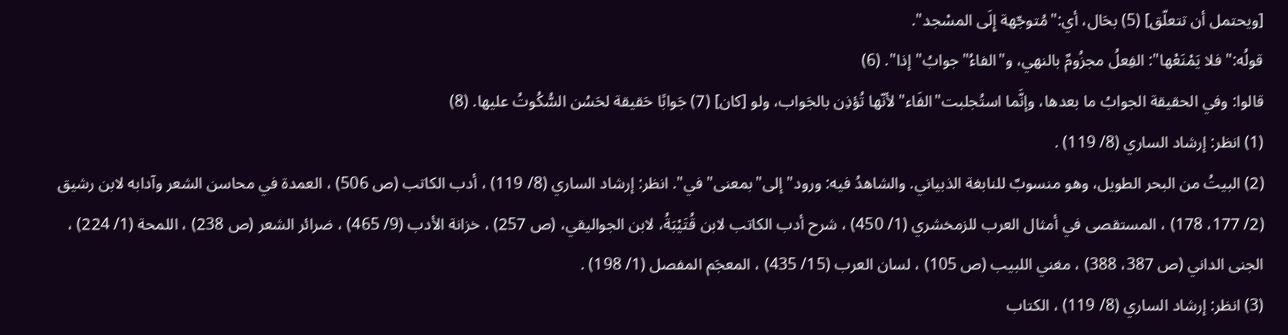[ويحتمل أن تتعلّق] (5) بحَال، أي:"مُتوجّهة إِلَى المسْجد".
قولُه:"فلا يَمْنَعْها": الفِعلُ مجزُومٌ بالنهي، و"الفاءُ"جوابُ"إذا". (6)
قالوا: وفي الحقيقة الجوابُ ما بعدها، وإنَّما استُجلبت"الفَاء"لأنّها تُؤذِن بالجَواب، ولو [كان] (7) جَوابًا حَقيقة لحَسُن السُّكُوتُ عليها. (8)
(1) انظر: إرشاد الساري (8/ 119) .
(2) البيتُ من البحر الطويل، وهو منسوبٌ للنابغة الذبياني. والشاهدُ فيه: ورود"إلى"بمعنى"في". انظر: إرشاد الساري (8/ 119) ، أدب الكاتب (ص 506) ، العمدة في محاسن الشعر وآدابه لابن رشيق (2/ 177، 178) ، المستقصى في أمثال العرب للزمخشري (1/ 450) ، شرح أدب الكاتب لابن قُتَيْبَةُ، لابن الجواليقي، (ص 257) ، خزانة الأدب (9/ 465) ، ضرائر الشعر (ص 238) ، اللمحة (1/ 224) ، الجنى الداني (ص 387، 388) ، مغني اللبيب (ص 105) ، لسان العرب (15/ 435) ، المعجَم المفصل (1/ 198) .
(3) انظر: إرشاد الساري (8/ 119) ، الكتاب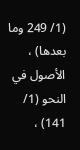(1/ 249 وما بعدها) ، الأصول في النحو (1/ 141) ،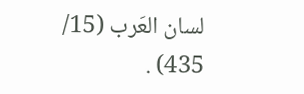لسان العَرب (15/ 435) .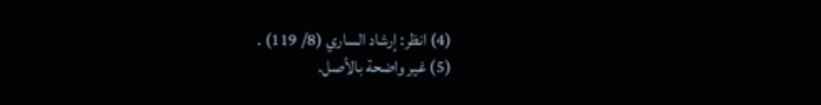(4) انظر: إرشاد الساري (8/ 119) .
(5) غير واضحة بالأصل.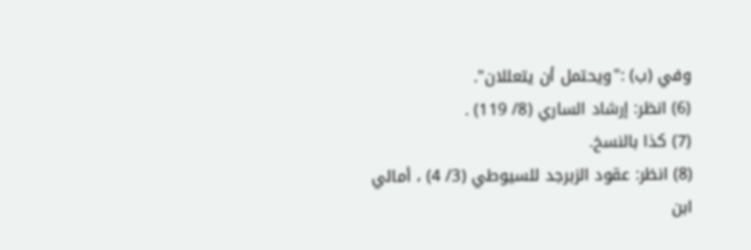وفي (ب) :"ويحتمل أن يتعللان".
(6) انظر: إرشاد الساري (8/ 119) .
(7) كذا بالنسخ.
(8) انظر: عقود الزبرجد للسيوطي (3/ 4) ، أمالي ابن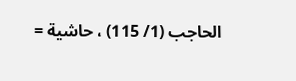الحاجب (1/ 115) ، حاشية =